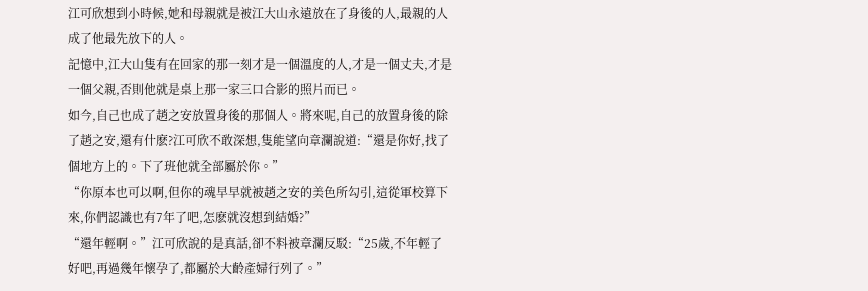江可欣想到小時候,她和母親就是被江大山永遠放在了身後的人,最親的人成了他最先放下的人。
記憶中,江大山隻有在回家的那一刻才是一個溫度的人,才是一個丈夫,才是一個父親,否則他就是桌上那一家三口合影的照片而已。
如今,自己也成了趙之安放置身後的那個人。將來呢,自己的放置身後的除了趙之安,還有什麽?江可欣不敢深想,隻能望向章瀾說道:“還是你好,找了個地方上的。下了班他就全部屬於你。”
“你原本也可以啊,但你的魂早早就被趙之安的美色所勾引,這從軍校算下來,你們認識也有7年了吧,怎麽就沒想到結婚?”
“還年輕啊。”江可欣說的是真話,卻不料被章瀾反駁:“25歲,不年輕了好吧,再過幾年懷孕了,都屬於大齡產婦行列了。”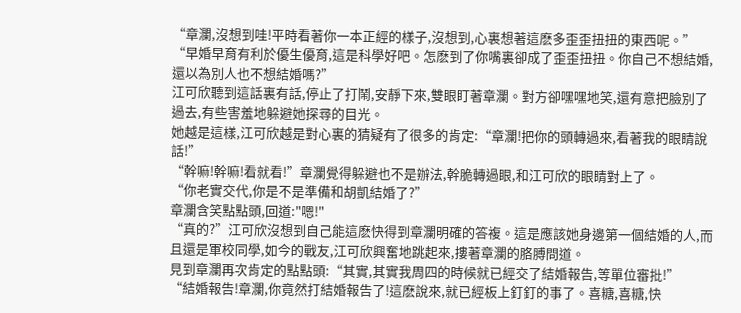“章瀾,沒想到哇!平時看著你一本正經的樣子,沒想到,心裏想著這麽多歪歪扭扭的東西呢。”
“早婚早育有利於優生優育,這是科學好吧。怎麽到了你嘴裏卻成了歪歪扭扭。你自己不想結婚,還以為別人也不想結婚嗎?”
江可欣聽到這話裏有話,停止了打鬧,安靜下來,雙眼盯著章瀾。對方卻嘿嘿地笑,還有意把臉別了過去,有些害羞地躲避她探尋的目光。
她越是這樣,江可欣越是對心裏的猜疑有了很多的肯定:“章瀾!把你的頭轉過來,看著我的眼睛說話!”
“幹嘛!幹嘛!看就看!”章瀾覺得躲避也不是辦法,幹脆轉過眼,和江可欣的眼睛對上了。
“你老實交代,你是不是準備和胡凱結婚了?”
章瀾含笑點點頭,回道:"嗯!"
“真的?”江可欣沒想到自己能這麽快得到章瀾明確的答複。這是應該她身邊第一個結婚的人,而且還是軍校同學,如今的戰友,江可欣興奮地跳起來,摟著章瀾的胳膊問道。
見到章瀾再次肯定的點點頭:“其實,其實我周四的時候就已經交了結婚報告,等單位審批!”
“結婚報告!章瀾,你竟然打結婚報告了!這麽說來,就已經板上釘釘的事了。喜糖,喜糖,快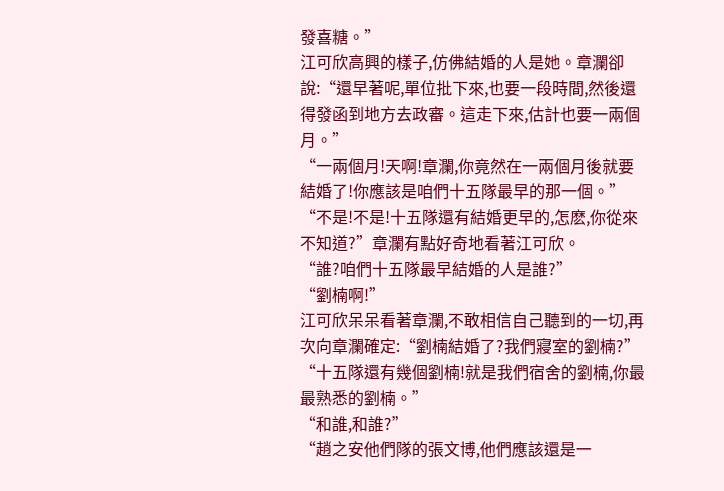發喜糖。”
江可欣高興的樣子,仿佛結婚的人是她。章瀾卻說:“還早著呢,單位批下來,也要一段時間,然後還得發函到地方去政審。這走下來,估計也要一兩個月。”
“一兩個月!天啊!章瀾,你竟然在一兩個月後就要結婚了!你應該是咱們十五隊最早的那一個。”
“不是!不是!十五隊還有結婚更早的,怎麽,你從來不知道?”章瀾有點好奇地看著江可欣。
“誰?咱們十五隊最早結婚的人是誰?”
“劉楠啊!”
江可欣呆呆看著章瀾,不敢相信自己聽到的一切,再次向章瀾確定:“劉楠結婚了?我們寢室的劉楠?”
“十五隊還有幾個劉楠!就是我們宿舍的劉楠,你最最熟悉的劉楠。”
“和誰,和誰?”
“趙之安他們隊的張文博,他們應該還是一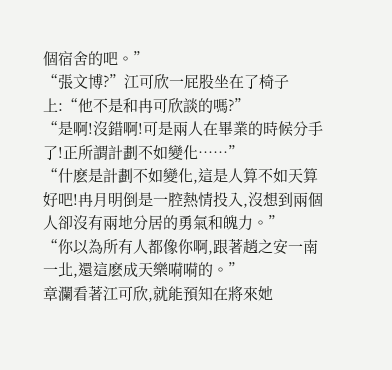個宿舍的吧。”
“張文博?”江可欣一屁股坐在了椅子上:“他不是和冉可欣談的嗎?”
“是啊!沒錯啊!可是兩人在畢業的時候分手了!正所謂計劃不如變化……”
“什麽是計劃不如變化,這是人算不如天算好吧!冉月明倒是一腔熱情投入,沒想到兩個人卻沒有兩地分居的勇氣和魄力。”
“你以為所有人都像你啊,跟著趙之安一南一北,還這麽成天樂嗬嗬的。”
章瀾看著江可欣,就能預知在將來她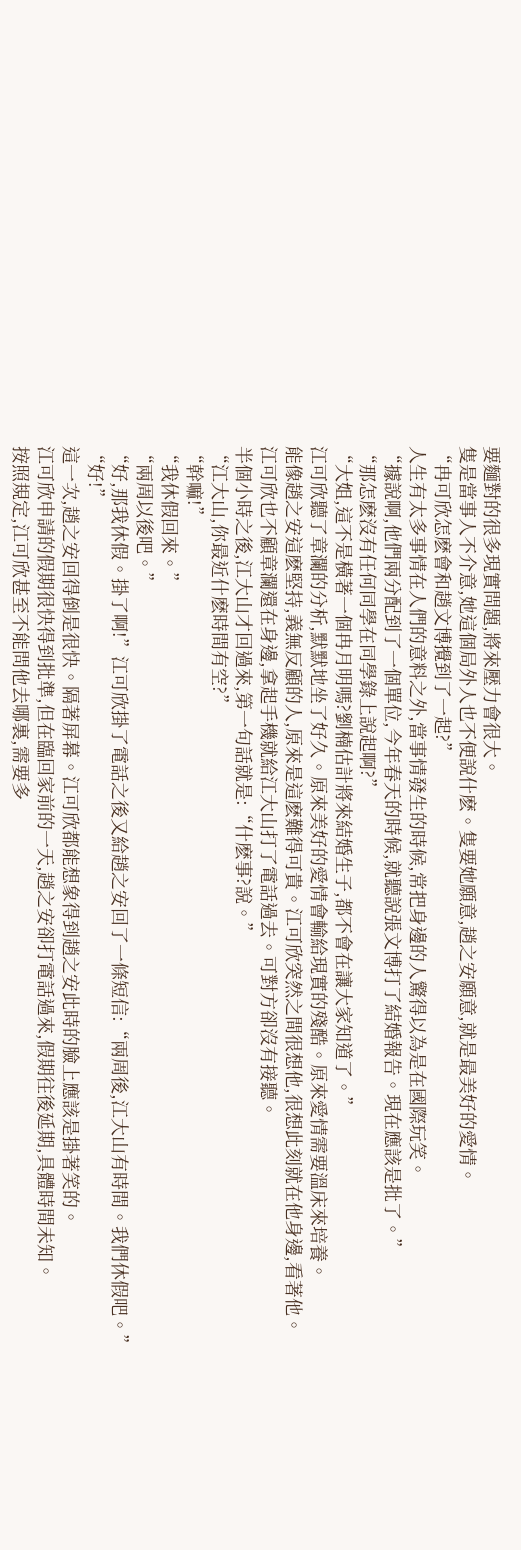要麵對的很多現實問題,將來壓力會很大。
隻是當事人不介意,她這個局外人也不便說什麽。隻要她願意,趙之安願意,就是最美好的愛情。
“冉可欣怎麽會和趙文博攪到了一起?”
人生有太多事情在人們的意料之外,當事情發生的時候,常把身邊的人驚得以為是在國際玩笑。
“據說啊,他們兩分配到了一個單位,今年春天的時候,就聽說張文博打了結婚報告。現在應該是批了。”
“那怎麽沒有任何同學在同學錄上說起啊?”
“大姐,這不是橫著一個冉月明嗎?劉楠估計將來結婚生子,都不會在讓大家知道了。”
江可欣聽了章瀾的分析,默默地坐了好久。原來美好的愛情會輸給現實的殘酷。原來愛情需要溫床來培養。
能像趙之安這麽堅持,義無反顧的人,原來是這麽難得可貴。江可欣突然之間很想他,很想此刻就在他身邊,看著他。
江可欣也不顧章瀾還在身邊,拿起手機就給江大山打了電話過去。可對方卻沒有接聽。
半個小時之後,江大山才回過來,第一句話就是:“什麽事?說。”
“江大山,你最近什麽時間有空?”
“幹嘛!”
“我休假回來。”
“兩周以後吧。”
“好,那我休假。掛了啊!”江可欣掛了電話之後又給趙之安回了一條短信:“兩周後,江大山有時間。我們休假吧。”
“好!”
這一次,趙之安回得倒是很快。隔著屏幕。江可欣都能想象得到趙之安此時的臉上應該是掛著笑的。
江可欣申請的假期很快得到批準,但在臨回家前的一天,趙之安卻打電話過來,假期往後延期,具體時間未知。
按照規定,江可欣甚至不能問他去哪裏,需要多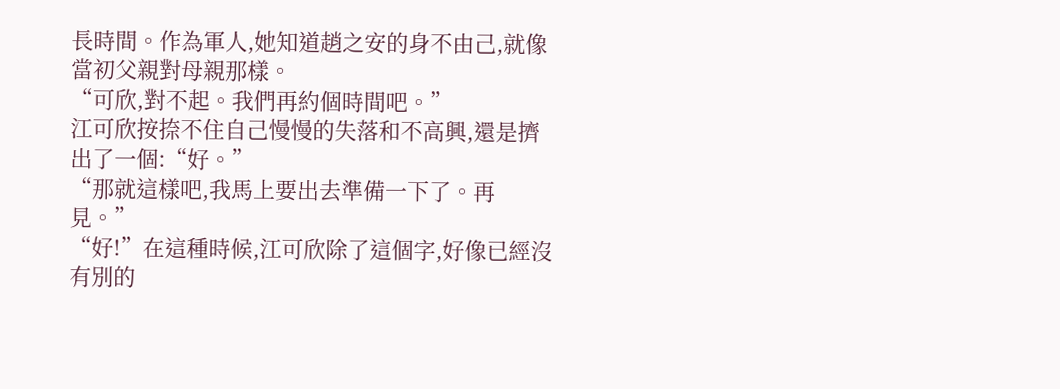長時間。作為軍人,她知道趙之安的身不由己,就像當初父親對母親那樣。
“可欣,對不起。我們再約個時間吧。”
江可欣按捺不住自己慢慢的失落和不高興,還是擠出了一個:“好。”
“那就這樣吧,我馬上要出去準備一下了。再見。”
“好!”在這種時候,江可欣除了這個字,好像已經沒有別的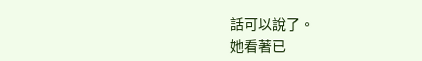話可以說了。
她看著已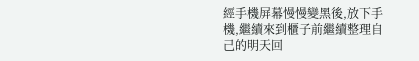經手機屏幕慢慢變黑後,放下手機,繼續來到櫃子前繼續整理自己的明天回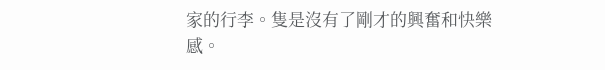家的行李。隻是沒有了剛才的興奮和快樂感。